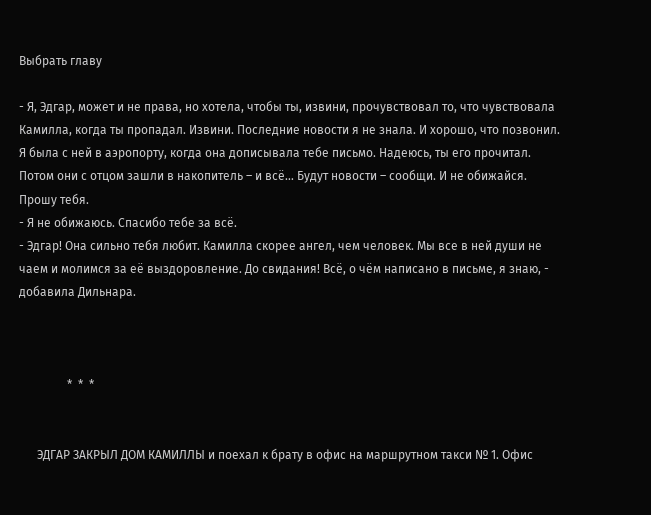Выбрать главу

- Я, Эдгар, может и не права, но хотела, чтобы ты, извини, прочувствовал то, что чувствовала Камилла, когда ты пропадал. Извини. Последние новости я не знала. И хорошо, что позвонил. Я была с ней в аэропорту, когда она дописывала тебе письмо. Надеюсь, ты его прочитал. Потом они с отцом зашли в накопитель – и всё… Будут новости – сообщи. И не обижайся. Прошу тебя.
- Я не обижаюсь. Спасибо тебе за всё.
- Эдгар! Она сильно тебя любит. Камилла скорее ангел, чем человек. Мы все в ней души не чаем и молимся за её выздоровление. До свидания! Всё, о чём написано в письме, я знаю, - добавила Дильнара.



                *  *  *


      ЭДГАР ЗАКРЫЛ ДОМ КАМИЛЛЫ и поехал к брату в офис на маршрутном такси № 1. Офис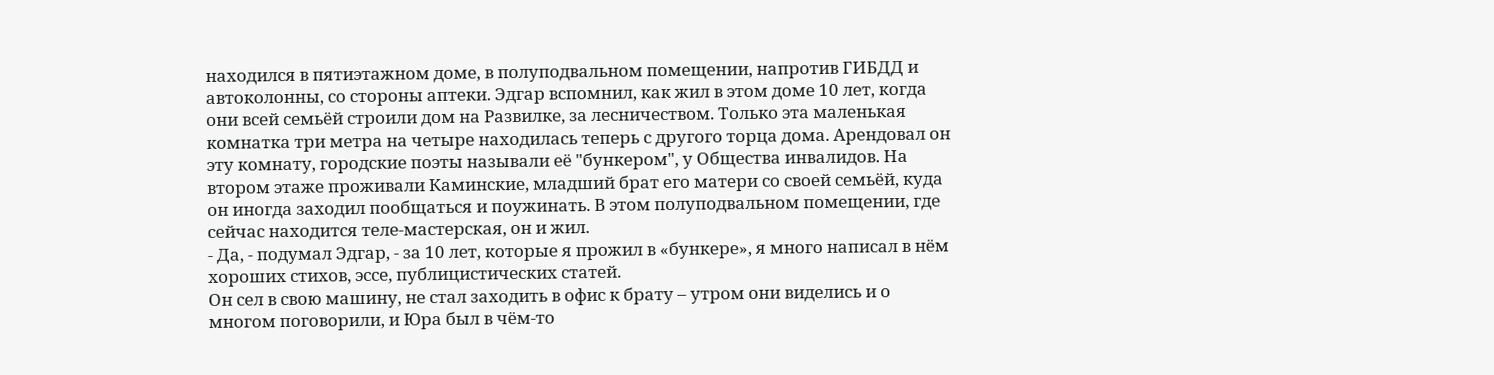находился в пятиэтажном доме, в полуподвальном помещении, напротив ГИБДД и автоколонны, со стороны аптеки. Эдгар вспомнил, как жил в этом доме 10 лет, когда они всей семьёй строили дом на Развилке, за лесничеством. Только эта маленькая комнатка три метра на четыре находилась теперь с другого торца дома. Арендовал он эту комнату, городские поэты называли её "бункером", у Общества инвалидов. На втором этаже проживали Каминские, младший брат его матери со своей семьёй, куда он иногда заходил пообщаться и поужинать. В этом полуподвальном помещении, где сейчас находится теле-мастерская, он и жил.
- Да, - подумал Эдгар, - за 10 лет, которые я прожил в «бункере», я много написал в нём хороших стихов, эссе, публицистических статей.
Он сел в свою машину, не стал заходить в офис к брату – утром они виделись и о многом поговорили, и Юра был в чём-то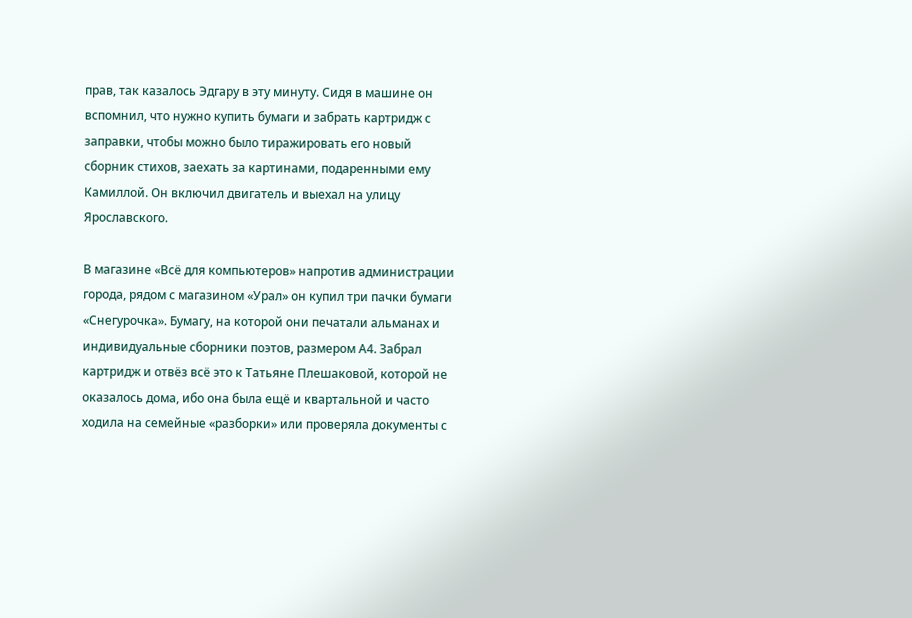прав, так казалось Эдгару в эту минуту. Сидя в машине он вспомнил, что нужно купить бумаги и забрать картридж с заправки, чтобы можно было тиражировать его новый сборник стихов, заехать за картинами, подаренными ему Камиллой. Он включил двигатель и выехал на улицу Ярославского.

В магазине «Всё для компьютеров» напротив администрации города, рядом с магазином «Урал» он купил три пачки бумаги «Снегурочка». Бумагу, на которой они печатали альманах и индивидуальные сборники поэтов, размером А4. Забрал картридж и отвёз всё это к Татьяне Плешаковой, которой не оказалось дома, ибо она была ещё и квартальной и часто ходила на семейные «разборки» или проверяла документы с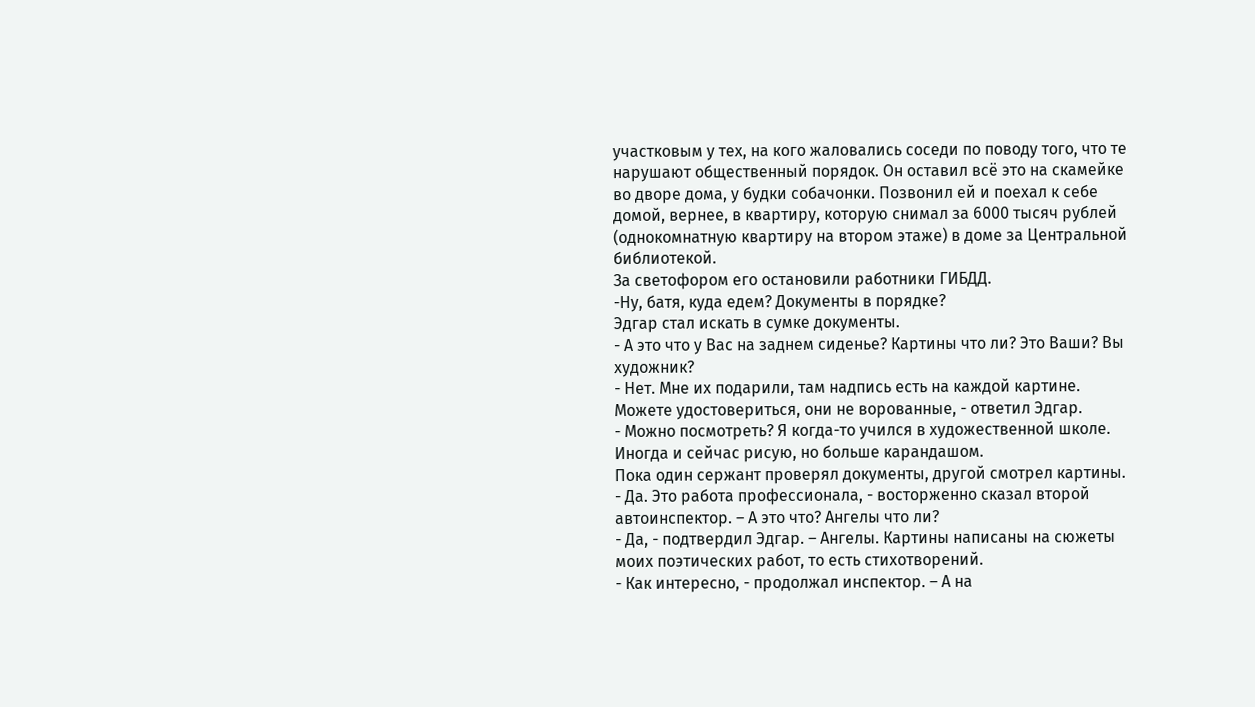участковым у тех, на кого жаловались соседи по поводу того, что те нарушают общественный порядок. Он оставил всё это на скамейке во дворе дома, у будки собачонки. Позвонил ей и поехал к себе домой, вернее, в квартиру, которую снимал за 6000 тысяч рублей (однокомнатную квартиру на втором этаже) в доме за Центральной библиотекой.
За светофором его остановили работники ГИБДД.
-Ну, батя, куда едем? Документы в порядке?
Эдгар стал искать в сумке документы.
- А это что у Вас на заднем сиденье? Картины что ли? Это Ваши? Вы художник?
- Нет. Мне их подарили, там надпись есть на каждой картине. Можете удостовериться, они не ворованные, - ответил Эдгар.
- Можно посмотреть? Я когда-то учился в художественной школе. Иногда и сейчас рисую, но больше карандашом.
Пока один сержант проверял документы, другой смотрел картины.
- Да. Это работа профессионала, - восторженно сказал второй автоинспектор. – А это что? Ангелы что ли?
- Да, - подтвердил Эдгар. – Ангелы. Картины написаны на сюжеты моих поэтических работ, то есть стихотворений.
- Как интересно, - продолжал инспектор. – А на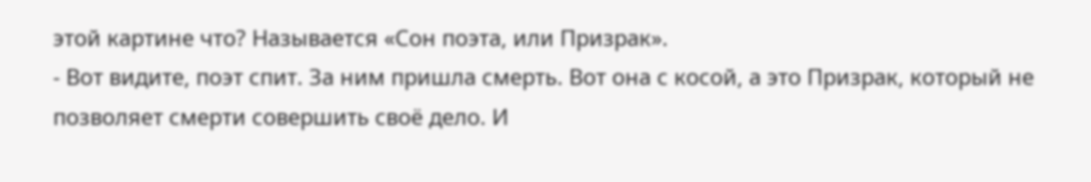этой картине что? Называется «Сон поэта, или Призрак».
- Вот видите, поэт спит. За ним пришла смерть. Вот она с косой, а это Призрак, который не позволяет смерти совершить своё дело. И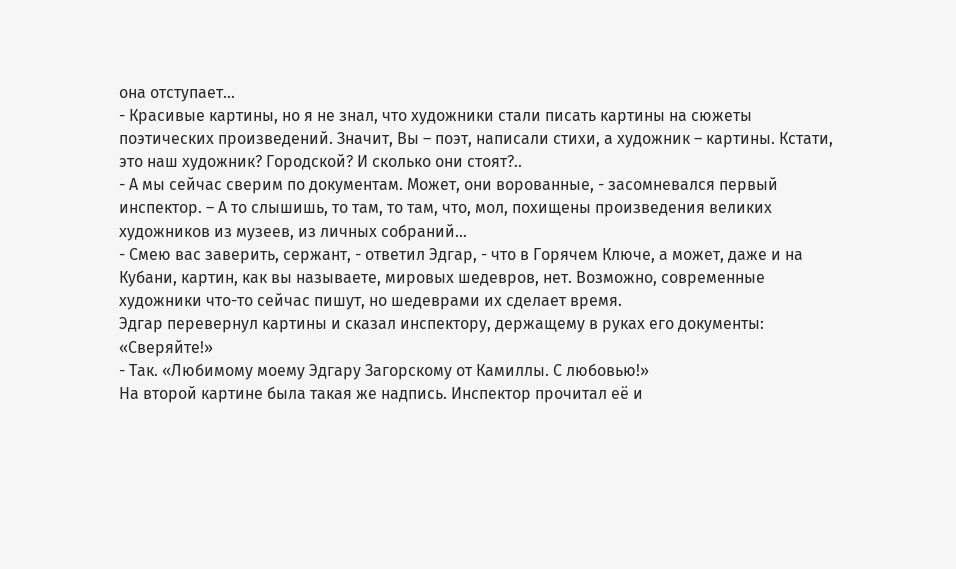она отступает…
- Красивые картины, но я не знал, что художники стали писать картины на сюжеты поэтических произведений. Значит, Вы – поэт, написали стихи, а художник – картины. Кстати, это наш художник? Городской? И сколько они стоят?..
- А мы сейчас сверим по документам. Может, они ворованные, - засомневался первый инспектор. – А то слышишь, то там, то там, что, мол, похищены произведения великих художников из музеев, из личных собраний…
- Смею вас заверить, сержант, - ответил Эдгар, - что в Горячем Ключе, а может, даже и на Кубани, картин, как вы называете, мировых шедевров, нет. Возможно, современные художники что-то сейчас пишут, но шедеврами их сделает время.
Эдгар перевернул картины и сказал инспектору, держащему в руках его документы: «Сверяйте!»
- Так. «Любимому моему Эдгару Загорскому от Камиллы. С любовью!»
На второй картине была такая же надпись. Инспектор прочитал её и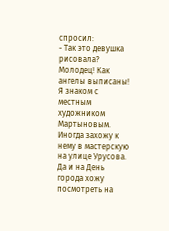спросил:
- Так это девушка рисовала? Молодец! Как ангелы выписаны! Я знаком с  местным художником Мартыновым. Иногда захожу к нему в мастерскую на улице Урусова. Да и на День города хожу посмотреть на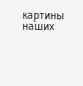картины наших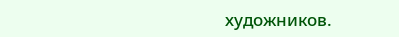художников.